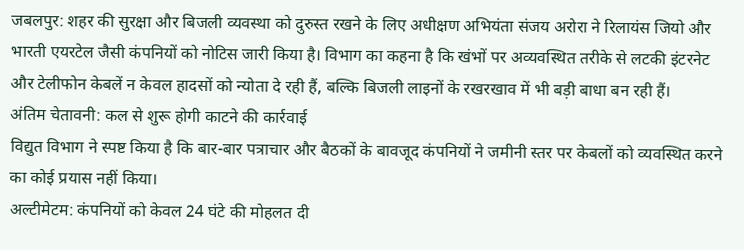जबलपुर: शहर की सुरक्षा और बिजली व्यवस्था को दुरुस्त रखने के लिए अधीक्षण अभियंता संजय अरोरा ने रिलायंस जियो और भारती एयरटेल जैसी कंपनियों को नोटिस जारी किया है। विभाग का कहना है कि खंभों पर अव्यवस्थित तरीके से लटकी इंटरनेट और टेलीफोन केबलें न केवल हादसों को न्योता दे रही हैं, बल्कि बिजली लाइनों के रखरखाव में भी बड़ी बाधा बन रही हैं।
अंतिम चेतावनी: कल से शुरू होगी काटने की कार्रवाई
विद्युत विभाग ने स्पष्ट किया है कि बार-बार पत्राचार और बैठकों के बावजूद कंपनियों ने जमीनी स्तर पर केबलों को व्यवस्थित करने का कोई प्रयास नहीं किया।
अल्टीमेटम: कंपनियों को केवल 24 घंटे की मोहलत दी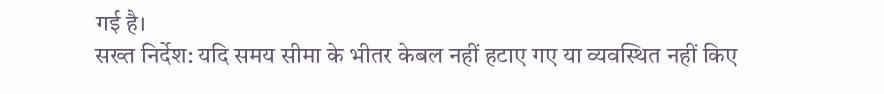गई है।
सख्त निर्देश: यदि समय सीमा के भीतर केबल नहीं हटाए गए या व्यवस्थित नहीं किए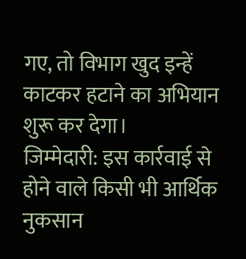गए, तो विभाग खुद इन्हें काटकर हटाने का अभियान शुरू कर देगा।
जिम्मेदारी: इस कार्रवाई से होने वाले किसी भी आर्थिक नुकसान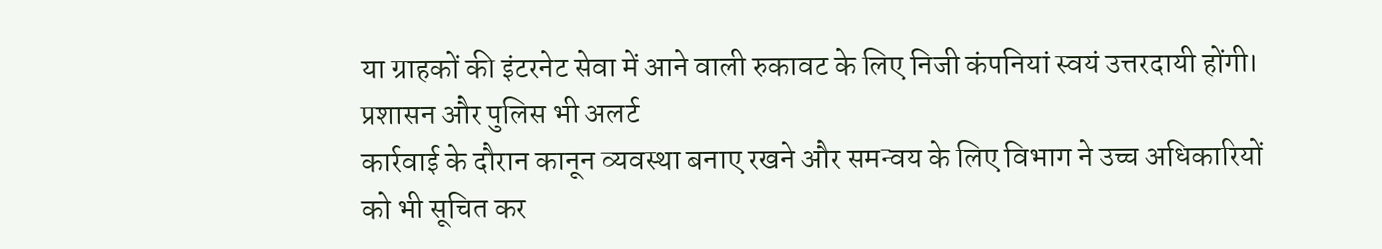या ग्राहकों की इंटरनेट सेवा में आने वाली रुकावट के लिए निजी कंपनियां स्वयं उत्तरदायी होंगी।
प्रशासन और पुलिस भी अलर्ट
कार्रवाई के दौरान कानून व्यवस्था बनाए रखने और समन्वय के लिए विभाग ने उच्च अधिकारियों को भी सूचित कर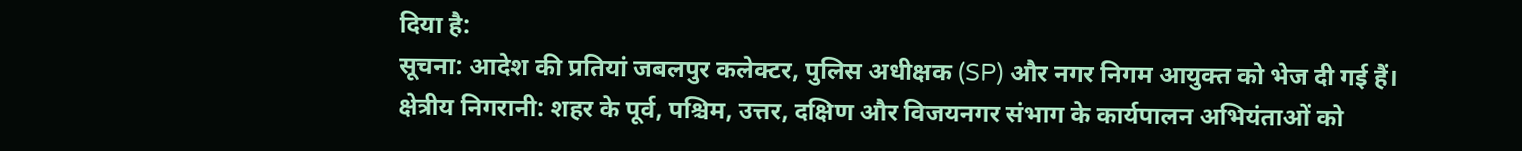दिया है:
सूचना: आदेश की प्रतियां जबलपुर कलेक्टर, पुलिस अधीक्षक (SP) और नगर निगम आयुक्त को भेज दी गई हैं।
क्षेत्रीय निगरानी: शहर के पूर्व, पश्चिम, उत्तर, दक्षिण और विजयनगर संभाग के कार्यपालन अभियंताओं को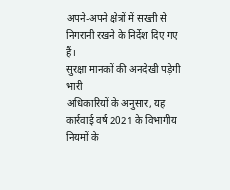अपने-अपने क्षेत्रों में सख्ती से निगरानी रखने के निर्देश दिए गए हैं।
सुरक्षा मानकों की अनदेखी पड़ेगी भारी
अधिकारियों के अनुसार, यह कार्रवाई वर्ष 2021 के विभागीय नियमों के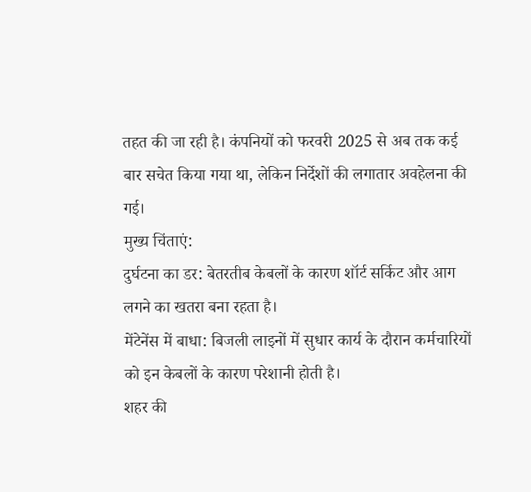तहत की जा रही है। कंपनियों को फरवरी 2025 से अब तक कई बार सचेत किया गया था, लेकिन निर्देशों की लगातार अवहेलना की गई।
मुख्य चिंताएं:
दुर्घटना का डर: बेतरतीब केबलों के कारण शॉर्ट सर्किट और आग लगने का खतरा बना रहता है।
मेंटेनेंस में बाधा: बिजली लाइनों में सुधार कार्य के दौरान कर्मचारियों को इन केबलों के कारण परेशानी होती है।
शहर की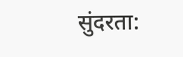सुंदरता: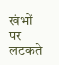खंभों पर लटकते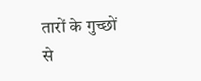तारों के गुच्छों से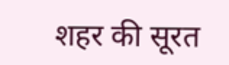शहर की सूरत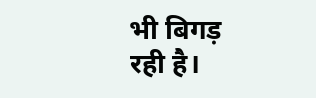भी बिगड़ रही है।